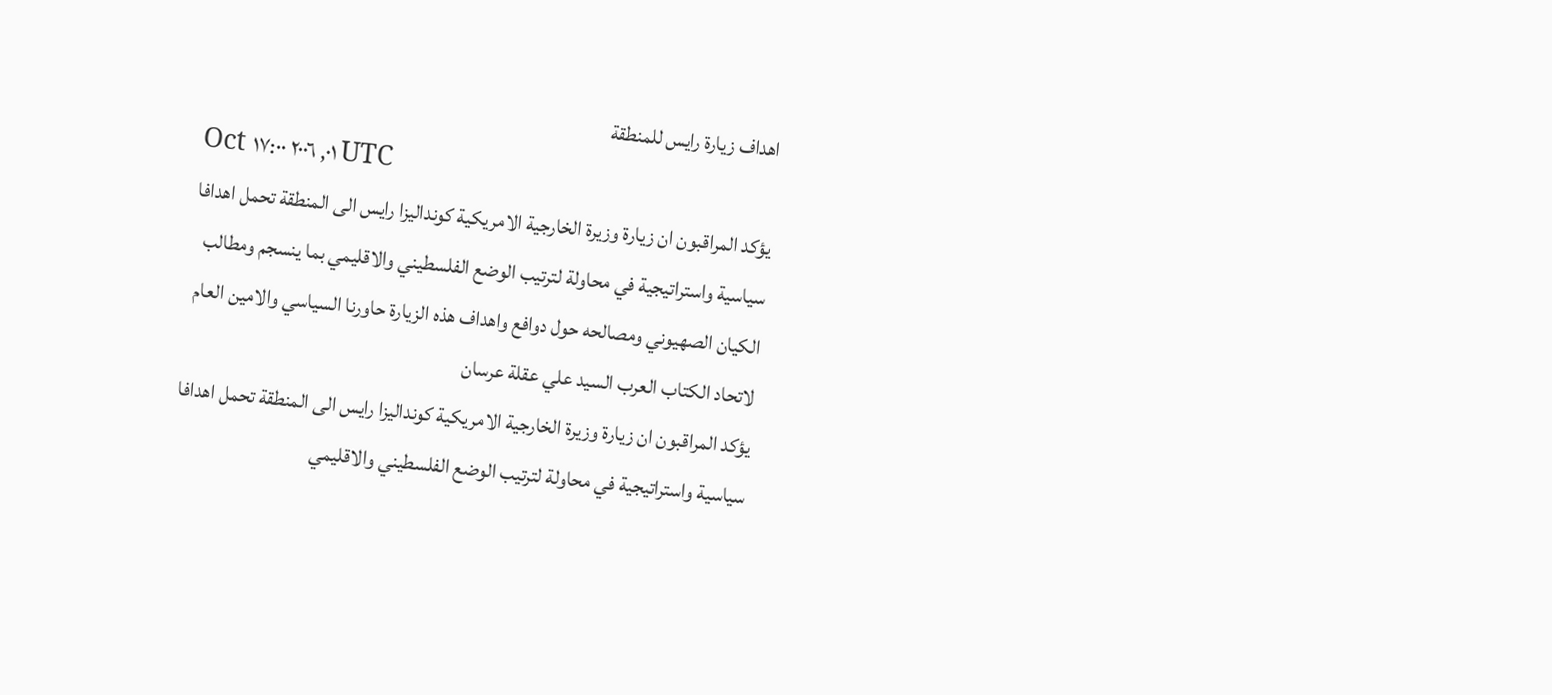اهداف زيارة رايس للمنطقة
Oct ٠١, ٢٠٠٦ ١٧:٠٠ UTC
يؤكد المراقبون ان زيارة وزيرة الخارجية الامريكية كونداليزا رايس الى المنطقة تحمل اهدافا سياسية واستراتيجية في محاولة لترتيب الوضع الفلسطيني والاقليمي بما ينسجم ومطالب الكيان الصهيوني ومصالحه حول دوافع واهداف هذه الزيارة حاورنا السياسي والامين العام لاتحاد الكتاب العرب السيد علي عقلة عرسان
يؤكد المراقبون ان زيارة وزيرة الخارجية الامريكية كونداليزا رايس الى المنطقة تحمل اهدافا سياسية واستراتيجية في محاولة لترتيب الوضع الفلسطيني والاقليمي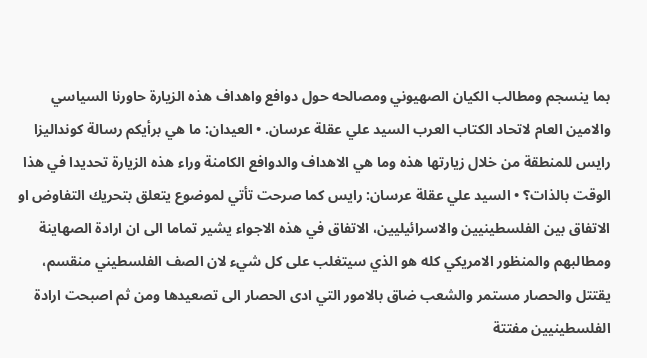بما ينسجم ومطالب الكيان الصهيوني ومصالحه حول دوافع واهداف هذه الزيارة حاورنا السياسي والامين العام لاتحاد الكتاب العرب السيد علي عقلة عرسان. • العيدان: ما هي برأيكم رسالة كونداليزا رايس للمنطقة من خلال زيارتها هذه وما هي الاهداف والدوافع الكامنة وراء هذه الزيارة تحديدا في هذا الوقت بالذات؟ • السيد علي عقلة عرسان: رايس كما صرحت تأتي لموضوع يتعلق بتحريك التفاوض او الاتفاق بين الفلسطينيين والاسرائيليين، الاتفاق في هذه الاجواء يشير تماما الى ان ارادة الصهاينة ومطالبهم والمنظور الامريكي كله هو الذي سيتغلب على كل شيء لان الصف الفلسطيني منقسم، يقتتل والحصار مستمر والشعب ضاق بالامور التي ادى الحصار الى تصعيدها ومن ثم اصبحت ارادة الفلسطينيين مفتتة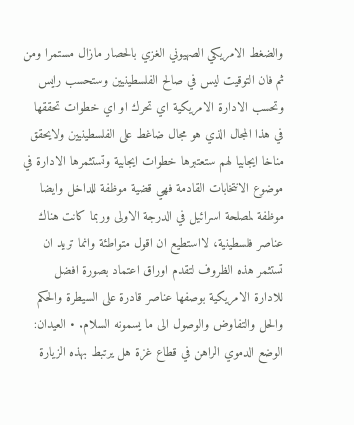والضغط الامريكي الصهيوني الغزي بالحصار مازال مستمرا ومن ثم فان التوقيت ليس في صالح الفلسطينيين وستحسب رايس وتحسب الادارة الامريكية اي تحرك او اي خطوات تحققها في هذا المجال الذي هو مجال ضاغط على الفلسطينيين ولايحقق مناخا ايجابيا لهم ستعتبرها خطوات ايجابية وتستثمرها الادارة في موضوع الانتخابات القادمة فهي قضية موظفة للداخل وايضا موظفة لمصلحة اسرائيل في الدرجة الاولى وربما كانت هناك عناصر فلسطينية، لااستطيع ان اقول متواطئة وانما تريد ان تستثمر هذه الظروف لتقدم اوراق اعتماد بصورة افضل للادارة الامريكية بوصفها عناصر قادرة على السيطرة والحكم والحل والتفاوض والوصول الى ما يسمونه السلام. • العيدان: الوضع الدموي الراهن في قطاع غزة هل يرتبط بهذه الزيارة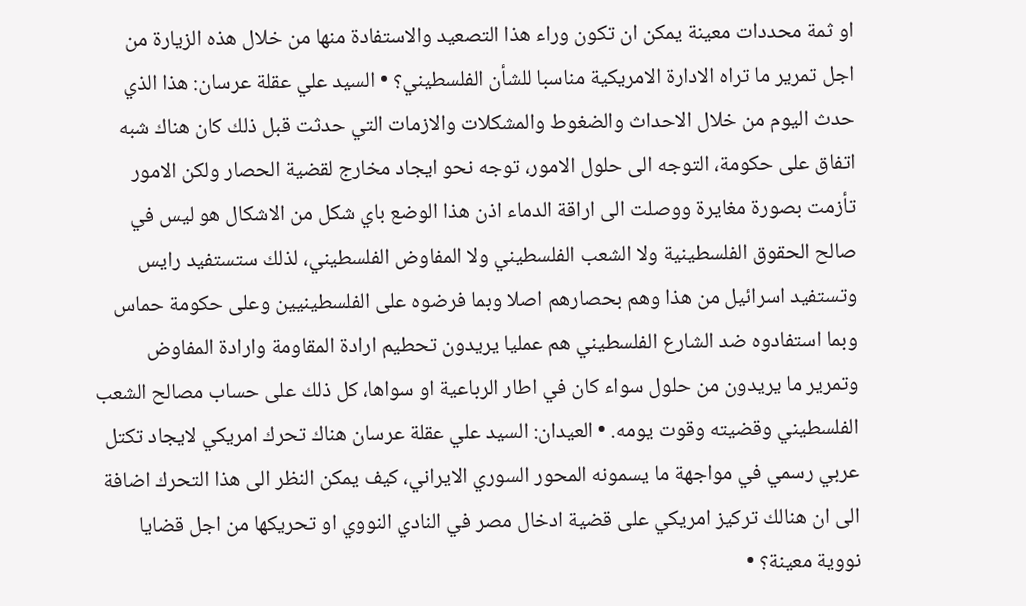او ثمة محددات معينة يمكن ان تكون وراء هذا التصعيد والاستفادة منها من خلال هذه الزيارة من اجل تمرير ما تراه الادارة الامريكية مناسبا للشأن الفلسطيني؟ • السيد علي عقلة عرسان: هذا الذي حدث اليوم من خلال الاحداث والضغوط والمشكلات والازمات التي حدثت قبل ذلك كان هناك شبه اتفاق على حكومة، التوجه الى حلول الامور، توجه نحو ايجاد مخارج لقضية الحصار ولكن الامور تأزمت بصورة مغايرة ووصلت الى اراقة الدماء اذن هذا الوضع باي شكل من الاشكال هو ليس في صالح الحقوق الفلسطينية ولا الشعب الفلسطيني ولا المفاوض الفلسطيني، لذلك ستستفيد رايس وتستفيد اسرائيل من هذا وهم بحصارهم اصلا وبما فرضوه على الفلسطينيين وعلى حكومة حماس وبما استفادوه ضد الشارع الفلسطيني هم عمليا يريدون تحطيم ارادة المقاومة وارادة المفاوض وتمرير ما يريدون من حلول سواء كان في اطار الرباعية او سواها، كل ذلك على حساب مصالح الشعب الفلسطيني وقضيته وقوت يومه. • العيدان: السيد علي عقلة عرسان هناك تحرك امريكي لايجاد تكتل عربي رسمي في مواجهة ما يسمونه المحور السوري الايراني، كيف يمكن النظر الى هذا التحرك اضافة الى ان هنالك تركيز امريكي على قضية ادخال مصر في النادي النووي او تحريكها من اجل قضايا نووية معينة؟ •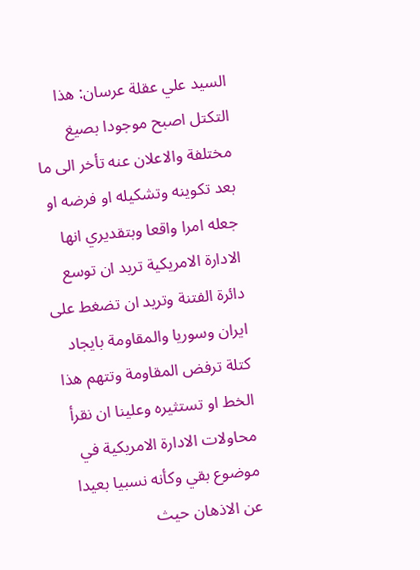السيد علي عقلة عرسان: هذا التكتل اصبح موجودا بصيغ مختلفة والاعلان عنه تأخر الى ما بعد تكوينه وتشكيله او فرضه او جعله امرا واقعا وبتقديري انها الادارة الامريكية تريد ان توسع دائرة الفتنة وتريد ان تضغط على ايران وسوريا والمقاومة بايجاد كتلة ترفض المقاومة وتتهم هذا الخط او تستثيره وعلينا ان نقرأ محاولات الادارة الامريكية في موضوع بقي وكأنه نسبيا بعيدا عن الاذهان حيث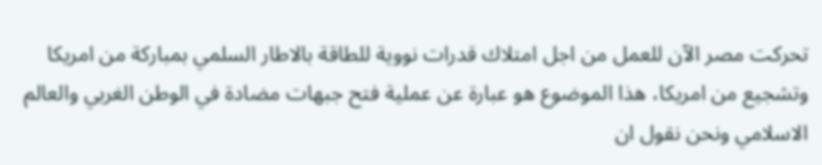تحركت مصر الآن للعمل من اجل امتلاك قدرات نووية للطاقة بالاطار السلمي بمباركة من امريكا وتشجيع من امريكا، هذا الموضوع هو عبارة عن عملية فتح جبهات مضادة في الوطن الغربي والعالم الاسلامي ونحن نقول ان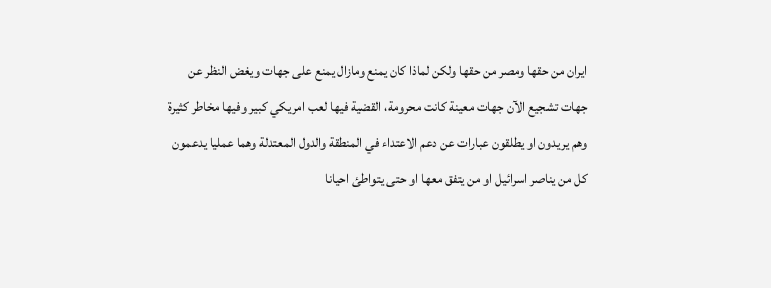ايران من حقها ومصر من حقها ولكن لماذا كان يمنع ومازال يمنع على جهات ويغض النظر عن جهات تشجيع الآن جهات معينة كانت محرومة، القضية فيها لعب امريكي كبير وفيها مخاطر كثيرة وهم يريدون او يطلقون عبارات عن دعم الاعتداء في المنطقة والدول المعتدلة وهما عمليا يدعمون كل من يناصر اسرائيل او من يتفق معها او حتى يتواطئ احيانا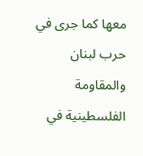معها كما جرى في حرب لبنان والمقاومة الفلسطينية في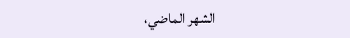الشهر الماضي،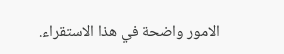الامور واضحة في هذا الاستقراء.